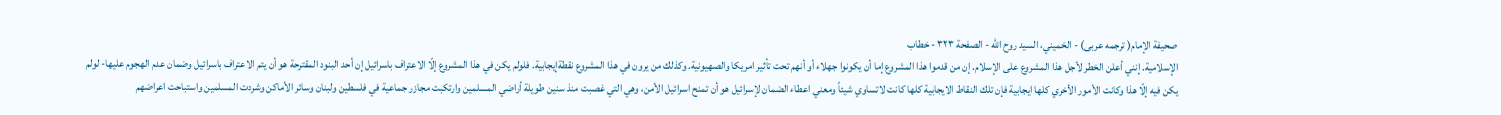صحيفة الإمام( ترجمه عربى) - الخميني، السيد روح الله - الصفحة ٣٢٣ - خطاب
الإسلامية. إنني أعلن الخطر لأجل هذا المشروع على الإسلام. إن من قدموا هذا المشروع إما أن يكونوا جهلاء أو أنهم تحت تأثير امريكا والصهيونية. وكذلك من يرون في هذا المشروع نقطةإيجابية. فلولم يكن في هذا المشروع إلّا الاعتراف باسرائيل إن أحد البنود المقترحة هو أن يتم الاعتراف باسرائيل وضمان عدم الهجوم عليها- لولم يكن فيه إلّا هذا وكانت الأمور الأخري كلها ايجابية فإن تلك النقاط الايجابية كلها كانت لاتساوي شيئاً ومعني اعطاء الضمان لإسرائيل هو أن تمنح اسرائيل الأمن، وهي التي غصبت منذ سنين طويلة أراضي المسلمين وارتكبت مجازر جماعية في فلسطين ولبنان وسائر الأماكن وشردت المسلمين واستباحت اعراضهم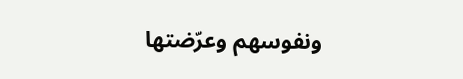ونفوسهم وعرّضتها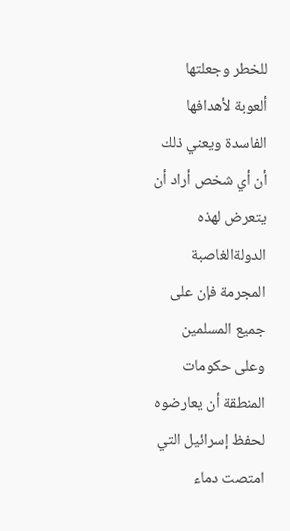للخطر وجعلتها ألعوبة لأهدافها الفاسدة ويعني ذلك أن أي شخص أراد أن يتعرض لهذه الدولةالغاصبة المجرمة فإن على جميع المسلمين وعلى حكومات المنطقة أن يعارضوه لحفظ إسرائيل التي امتصت دماء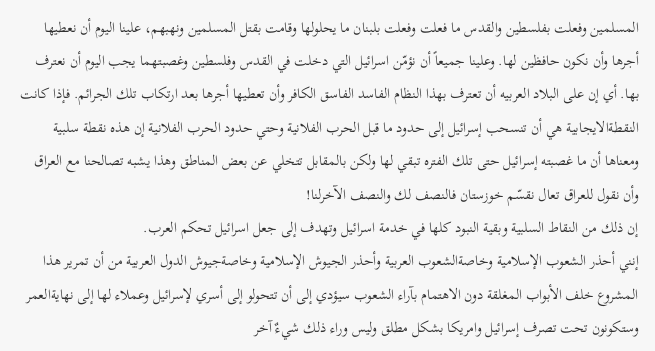المسلمين وفعلت بفلسطين والقدس ما فعلت وفعلت بلبنان ما يحلولها وقامت بقتل المسلمين ونهبهم، علينا اليوم أن نعطيها أجرها وأن نكون حافظين لها. وعلينا جميعاً أن نؤمّن اسرائيل التي دخلت في القدس وفلسطين وغصبتهما يجب اليوم أن نعترف بها. أي إن على البلاد العربيه أن تعترف بهذا النظام الفاسد الفاسق الكافر وأن تعطيها أجرها بعد ارتكاب تلك الجرائم. فإذا كانت النقطةالايجابية هي أن تنسحب إسرائيل إلى حدود ما قبل الحرب الفلانية وحتي حدود الحرب الفلانية إن هذه نقطة سلبية ومعناها أن ما غصبته إسرائيل حتى تلك الفتره تبقي لها ولكن بالمقابل تتخلي عن بعض المناطق وهذا يشبه تصالحنا مع العراق وأن نقول للعراق تعال نقسّم خوزستان فالنصف لك والنصف الآخرلنا!
إن ذلك من النقاط السلبية وبقية النبود كلها في خدمة اسرائيل وتهدف إلى جعل اسرائيل تحكم العرب.
إنني أحذر الشعوب الإسلامية وخاصةالشعوب العربية وأحذر الجيوش الإسلامية وخاصةجيوش الدول العربية من أن تمرير هذا المشروع خلف الأبواب المغلقة دون الاهتمام بآراء الشعوب سيؤدي إلى أن تتحولو إلى أسري لإسرائيل وعملاء لها إلى نهايةالعمر وستكونون تحت تصرف إسرائيل وامريكا بشكل مطلق وليس وراء ذلك شيءٌ آخر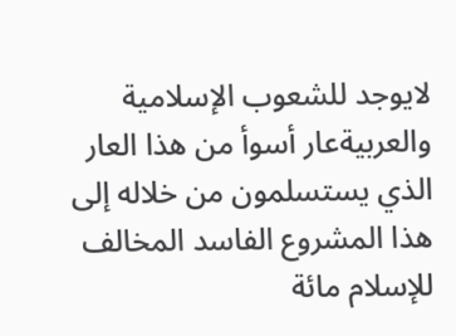لايوجد للشعوب الإسلامية والعربيةعار أسوأ من هذا العار الذي يستسلمون من خلاله إلى هذا المشروع الفاسد المخالف للإسلام مائة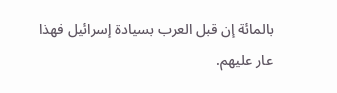بالمائة إن قبل العرب بسيادة إسرائيل فهذا عار عليهم.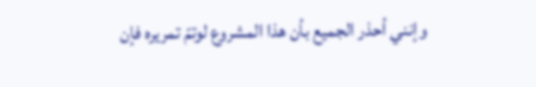وإنني أحذر الجميع بأن هذا المشروع لوتمّ تمريره فإن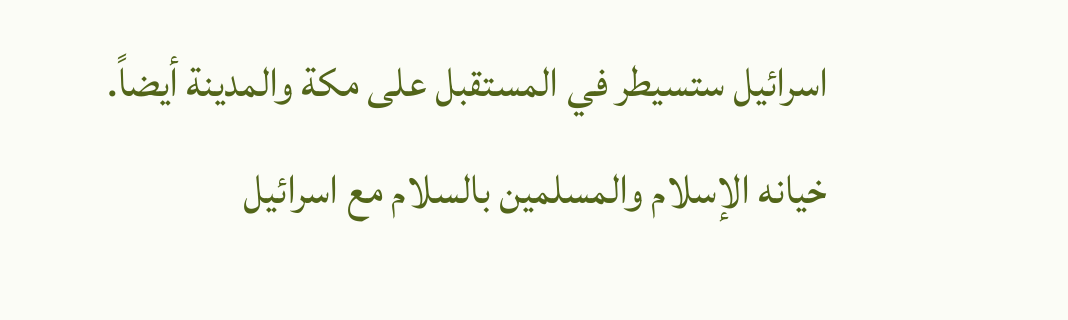اسرائيل ستسيطر في المستقبل على مكة والمدينة أيضاً.
خيانه الإسلام والمسلمين بالسلام مع اسرائيل